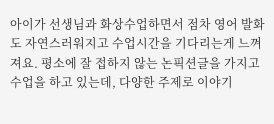아이가 선생님과 화상수업하면서 점차 영어 발화도 자연스러워지고 수업시간을 기다리는게 느껴져요. 평소에 잘 접하지 않는 논픽션글을 가지고 수업을 하고 있는데, 다양한 주제로 이야기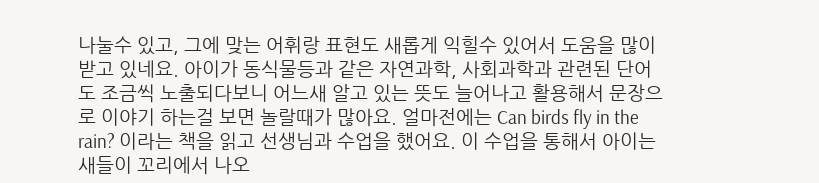나눌수 있고, 그에 맞는 어휘랑 표현도 새롭게 익힐수 있어서 도움을 많이 받고 있네요. 아이가 동식물등과 같은 자연과학, 사회과학과 관련된 단어도 조금씩 노출되다보니 어느새 알고 있는 뜻도 늘어나고 활용해서 문장으로 이야기 하는걸 보면 놀랄때가 많아요. 얼마전에는 Can birds fly in the rain? 이라는 책을 읽고 선생님과 수업을 했어요. 이 수업을 통해서 아이는 새들이 꼬리에서 나오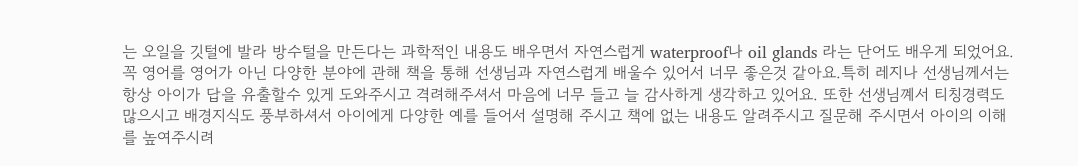는 오일을 깃털에 발라 방수털을 만든다는 과학적인 내용도 배우면서 자연스럽게 waterproof나 oil glands 라는 단어도 배우게 되었어요. 꼭 영어를 영어가 아닌 다양한 분야에 관해 책을 통해 선생님과 자연스럽게 배울수 있어서 너무 좋은것 같아요.특히 레지나 선생님께서는 항상 아이가 답을 유출할수 있게 도와주시고 격려해주셔서 마음에 너무 들고 늘 감사하게 생각하고 있어요. 또한 선생님꼐서 티칭경력도 많으시고 배경지식도 풍부하셔서 아이에게 다양한 예를 들어서 설명해 주시고 책에 없는 내용도 알려주시고 질문해 주시면서 아이의 이해를 높여주시려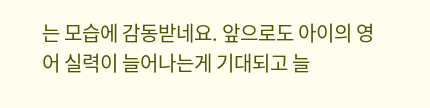는 모습에 감동받네요. 앞으로도 아이의 영어 실력이 늘어나는게 기대되고 늘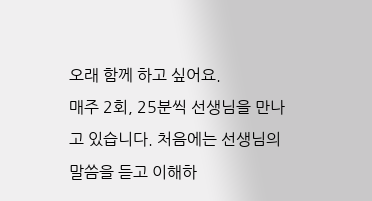오래 함께 하고 싶어요.
매주 2회, 25분씩 선생님을 만나고 있습니다. 처음에는 선생님의 말씀을 듣고 이해하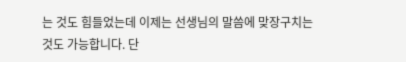는 것도 힘들었는데 이제는 선생님의 말씀에 맞장구치는 것도 가능합니다. 단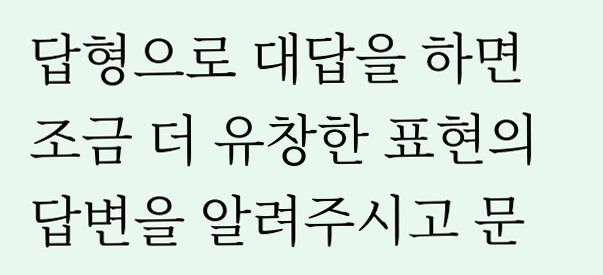답형으로 대답을 하면 조금 더 유창한 표현의 답변을 알려주시고 문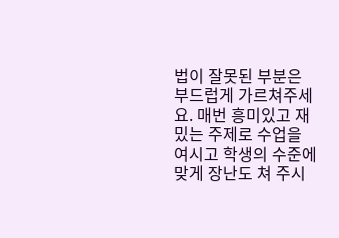법이 잘못된 부분은 부드럽게 가르쳐주세요. 매번 흥미있고 재밌는 주제로 수업을 여시고 학생의 수준에 맞게 장난도 쳐 주시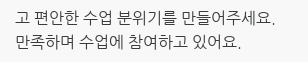고 편안한 수업 분위기를 만들어주세요. 만족하며 수업에 참여하고 있어요.